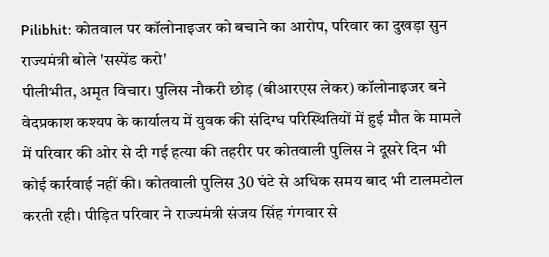Pilibhit: कोतवाल पर कॉलोनाइजर को बचाने का आरोप, परिवार का दुखड़ा सुन राज्यमंत्री बोले 'सस्पेंड करो'
पीलीभीत, अमृत विचार। पुलिस नौकरी छोड़ (बीआरएस लेकर) कॉलोनाइजर बने वेदप्रकाश कश्यप के कार्यालय में युवक की संदिग्ध परिस्थितियों में हुई मौत के मामले में परिवार की ओर से दी गई हत्या की तहरीर पर कोतवाली पुलिस ने दूसरे दिन भी कोई कार्रवाई नहीं की। कोतवाली पुलिस 30 घंटे से अधिक समय बाद भी टालमटोल करती रही। पीड़ित परिवार ने राज्यमंत्री संजय सिंह गंगवार से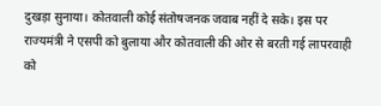दुखड़ा सुनाया। कोतवाली कोई संतोषजनक जवाब नहीं दे सके। इस पर राज्यमंत्री ने एसपी को बुलाया और कोतवाली की ओर से बरती गई लापरवाही को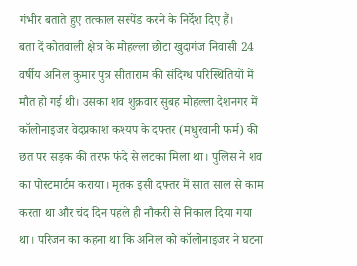गंभीर बताते हुए तत्काल सस्पेंड करने के निर्देश दिए हैं।
बता दें कोतवाली क्षेत्र के मोहल्ला छोटा खुदागंज निवासी 24 वर्षीय अनिल कुमार पुत्र सीताराम की संदिग्ध परिस्थितियों में मौत हो गई थी। उसका शव शुक्रवार सुबह मोहल्ला देशनगर में कॉलोनाइजर वेदप्रकाश कश्यप के दफ्तर (मधुरवानी फर्म) की छत पर सड़क की तरफ फंदे से लटका मिला था। पुलिस ने शव का पोस्टमार्टम कराया। मृतक इसी दफ्तर में सात साल से काम करता था और चंद दिन पहले ही नौकरी से निकाल दिया गया था। परिजन का कहना था कि अनिल को कॉलोनाइजर ने घटना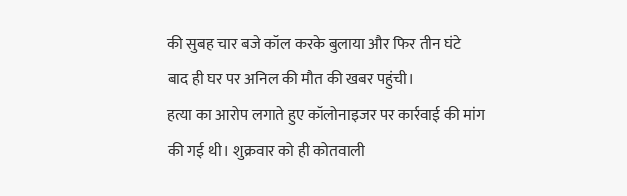की सुबह चार बजे कॉल करके बुलाया और फिर तीन घंटे बाद ही घर पर अनिल की मौत की खबर पहुंची।
हत्या का आरोप लगाते हुए कॉलोनाइजर पर कार्रवाई की मांग की गई थी। शुक्रवार को ही कोतवाली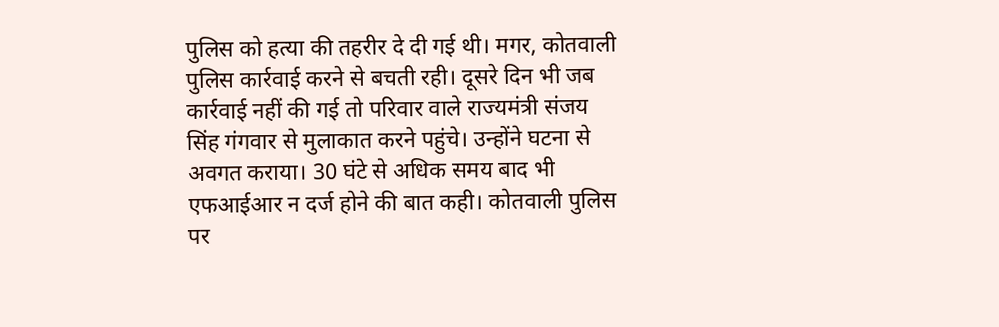पुलिस को हत्या की तहरीर दे दी गई थी। मगर, कोतवाली पुलिस कार्रवाई करने से बचती रही। दूसरे दिन भी जब कार्रवाई नहीं की गई तो परिवार वाले राज्यमंत्री संजय सिंह गंगवार से मुलाकात करने पहुंचे। उन्होंने घटना से अवगत कराया। 30 घंटे से अधिक समय बाद भी एफआईआर न दर्ज होने की बात कही। कोतवाली पुलिस पर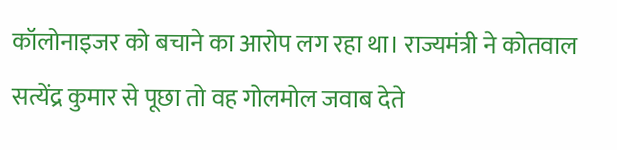कॉलोनाइजर को बचाने का आरोप लग रहा था। राज्यमंत्री ने कोतवाल सत्येंद्र कुमार से पूछा तो वह गोलमोल जवाब देते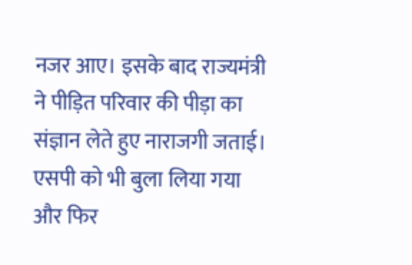नजर आए। इसके बाद राज्यमंत्री ने पीड़ित परिवार की पीड़ा का संज्ञान लेते हुए नाराजगी जताई। एसपी को भी बुला लिया गया और फिर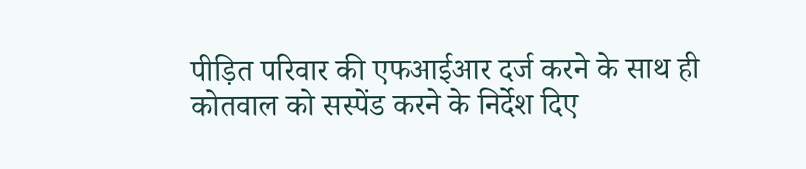पीड़ित परिवार की एफआईआर दर्ज करने के साथ ही कोतवाल को सस्पेंड करने के निर्देश दिए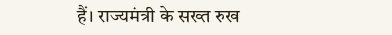हैं। राज्यमंत्री के सख्त रुख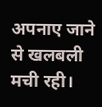अपनाए जाने से खलबली मची रही।